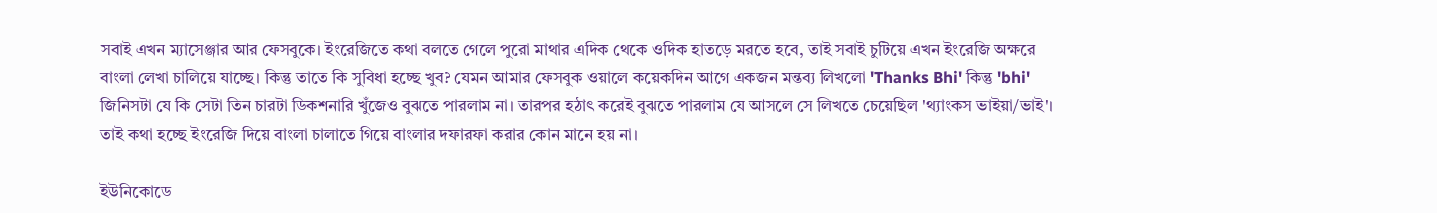সবাই এখন ম্যাসেঞ্জার আর ফেসবুকে। ইংরেজিতে কথা বলতে গেলে পুরো মাথার এদিক থেকে ওদিক হাতড়ে মরতে হবে, তাই সবাই চুটিয়ে এখন ইংরেজি অক্ষরে বাংলা লেখা চালিয়ে যাচ্ছে। কিন্তু তাতে কি সুবিধা হচ্ছে খুব? যেমন আমার ফেসবুক ওয়ালে কয়েকদিন আগে একজন মন্তব্য লিখলো 'Thanks Bhi' কিন্তু 'bhi' জিনিসটা যে কি সেটা তিন চারটা ডিকশনারি খুঁজেও বুঝতে পারলাম না। তারপর হঠাৎ করেই বুঝতে পারলাম যে আসলে সে লিখতে চেয়েছিল 'থ্যাংকস ভাইয়া/ভাই'। তাই কথা হচ্ছে ইংরেজি দিয়ে বাংলা চালাতে গিয়ে বাংলার দফারফা করার কোন মানে হয় না।

ইউনিকোডে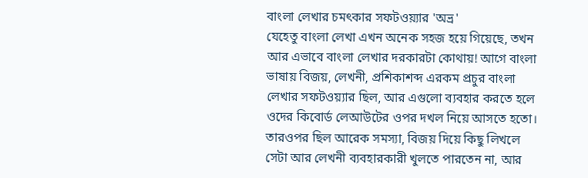বাংলা লেখার চমৎকার সফটওয়্যার 'অভ্র'
যেহেতু বাংলা লেখা এখন অনেক সহজ হয়ে গিয়েছে, তখন আর এভাবে বাংলা লেখার দরকারটা কোথায়! আগে বাংলা ভাষায় বিজয়, লেখনী, প্রশিকাশব্দ এরকম প্রচুর বাংলা লেখার সফটওয়্যার ছিল, আর এগুলো ব্যবহার করতে হলে ওদের কিবোর্ড লেআউটের ওপর দখল নিয়ে আসতে হতো। তারওপর ছিল আরেক সমস্যা, বিজয় দিয়ে কিছু লিখলে সেটা আর লেখনী ব্যবহারকারী খুলতে পারতেন না, আর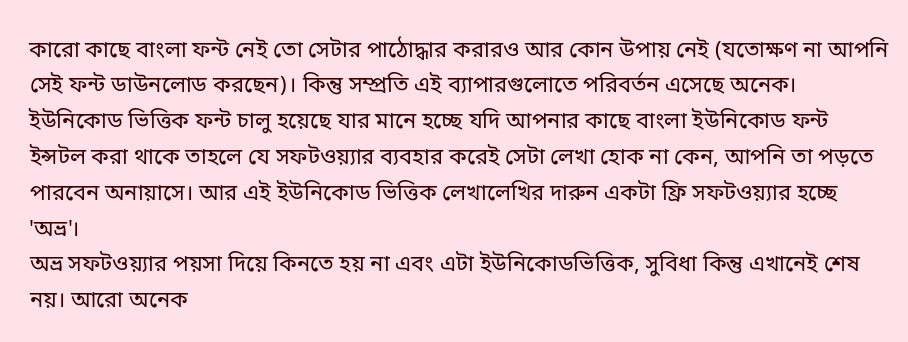কারো কাছে বাংলা ফন্ট নেই তো সেটার পাঠোদ্ধার করারও আর কোন উপায় নেই (যতোক্ষণ না আপনি সেই ফন্ট ডাউনলোড করছেন)। কিন্তু সম্প্রতি এই ব্যাপারগুলোতে পরিবর্তন এসেছে অনেক। ইউনিকোড ভিত্তিক ফন্ট চালু হয়েছে যার মানে হচ্ছে যদি আপনার কাছে বাংলা ইউনিকোড ফন্ট ইন্সটল করা থাকে তাহলে যে সফটওয়্যার ব্যবহার করেই সেটা লেখা হোক না কেন, আপনি তা পড়তে পারবেন অনায়াসে। আর এই ইউনিকোড ভিত্তিক লেখালেখির দারুন একটা ফ্রি সফটওয়্যার হচ্ছে 'অভ্র'।
অভ্র সফটওয়্যার পয়সা দিয়ে কিনতে হয় না এবং এটা ইউনিকোডভিত্তিক, সুবিধা কিন্তু এখানেই শেষ নয়। আরো অনেক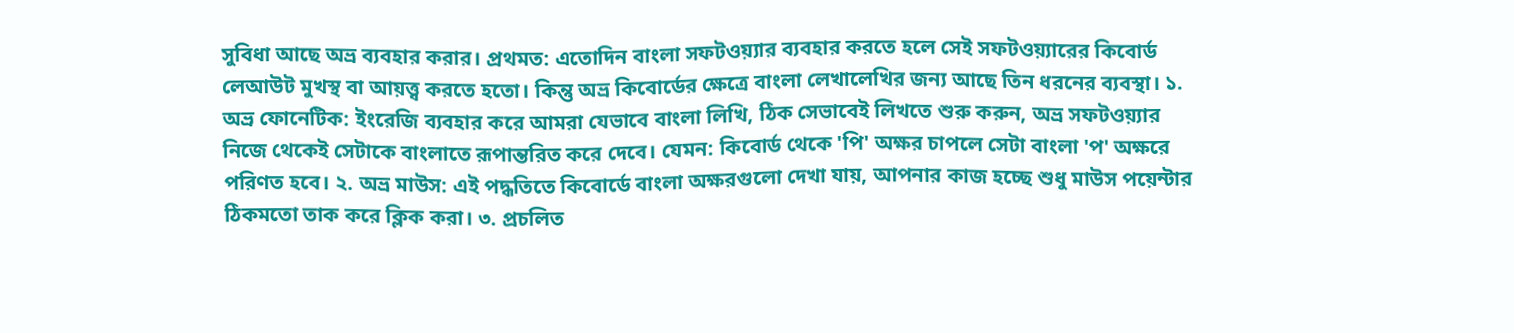সুবিধা আছে অভ্র ব্যবহার করার। প্রথমত: এতোদিন বাংলা সফটওয়্যার ব্যবহার করতে হলে সেই সফটওয়্যারের কিবোর্ড লেআউট মুখস্থ বা আয়ত্ত্ব করতে হতো। কিন্তু অভ্র কিবোর্ডের ক্ষেত্রে বাংলা লেখালেখির জন্য আছে তিন ধরনের ব্যবস্থা। ১. অভ্র ফোনেটিক: ইংরেজি ব্যবহার করে আমরা যেভাবে বাংলা লিখি, ঠিক সেভাবেই লিখতে শুরু করুন, অভ্র সফটওয়্যার নিজে থেকেই সেটাকে বাংলাতে রূপান্তরিত করে দেবে। যেমন: কিবোর্ড থেকে 'পি' অক্ষর চাপলে সেটা বাংলা 'প' অক্ষরে পরিণত হবে। ২. অভ্র মাউস: এই পদ্ধতিতে কিবোর্ডে বাংলা অক্ষরগুলো দেখা যায়, আপনার কাজ হচ্ছে শুধু মাউস পয়েন্টার ঠিকমতো তাক করে ক্লিক করা। ৩. প্রচলিত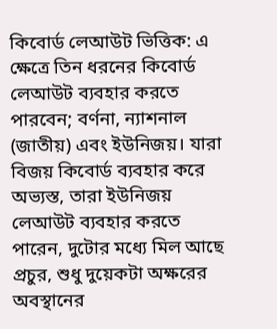কিবোর্ড লেআউট ভিত্তিক: এ ক্ষেত্রে তিন ধরনের কিবোর্ড লেআউট ব্যবহার করতে পারবেন; বর্ণনা, ন্যাশনাল (জাতীয়) এবং ইউনিজয়। যারা বিজয় কিবোর্ড ব্যবহার করে অভ্যস্ত, তারা ইউনিজয় লেআউট ব্যবহার করতে পারেন, দুটোর মধ্যে মিল আছে প্রচুর, শুধু দুয়েকটা অক্ষরের অবস্থানের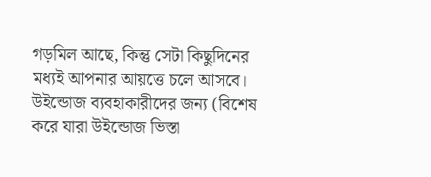গড়মিল আছে, কিন্তু সেটা কিছুদিনের মধ্যই আপনার আয়ত্তে চলে আসবে।
উইন্ডোজ ব্যবহাকারীদের জন্য (বিশেষ করে যারা উইন্ডোজ ভিস্তা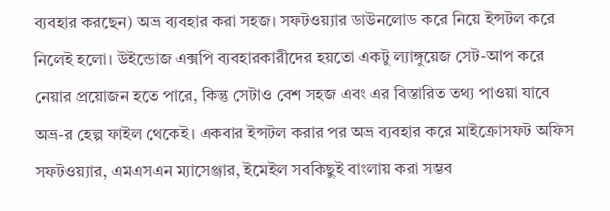ব্যবহার করছেন) অভ্র ব্যবহার করা সহজ। সফটওয়্যার ডাউনলোড করে নিয়ে ইন্সটল করে নিলেই হলো। উইন্ডোজ এক্সপি ব্যবহারকারীদের হয়তো একটু ল্যাঙ্গুয়েজ সেট-আপ করে নেয়ার প্রয়োজন হতে পারে, কিন্তু সেটাও বেশ সহজ এবং এর বিস্তারিত তথ্য পাওয়া যাবে অভ্র-র হেল্প ফাইল থেকেই। একবার ইন্সটল করার পর অভ্র ব্যবহার করে মাইক্রোসফট অফিস সফটওয়্যার, এমএসএন ম্যাসেঞ্জার, ইমেইল সবকিছুই বাংলায় করা সম্ভব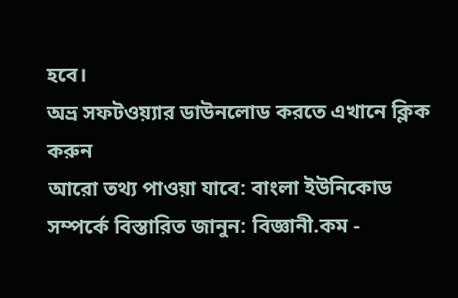হবে।
অভ্র সফটওয়্যার ডাউনলোড করতে এখানে ক্লিক করুন
আরো তথ্য পাওয়া যাবে: বাংলা ইউনিকোড সম্পর্কে বিস্তারিত জানুন: বিজ্ঞানী.কম -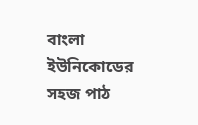বাংলা ইউনিকোডের সহজ পাঠ